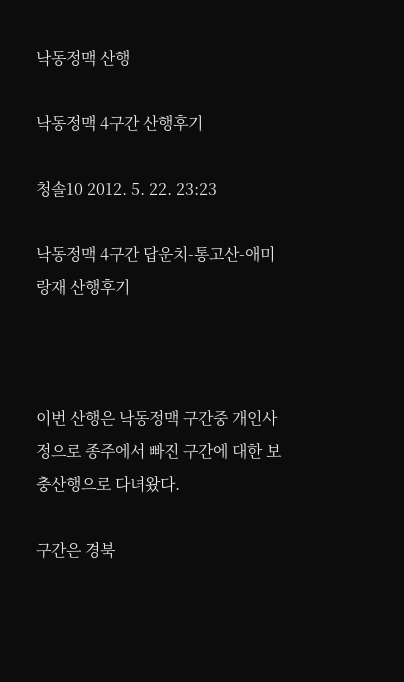낙동정맥 산행

낙동정맥 4구간 산행후기

청솔10 2012. 5. 22. 23:23

낙동정맥 4구간 답운치-통고산-애미랑재 산행후기



이번 산행은 낙동정맥 구간중 개인사정으로 종주에서 빠진 구간에 대한 보충산행으로 다녀왔다.

구간은 경북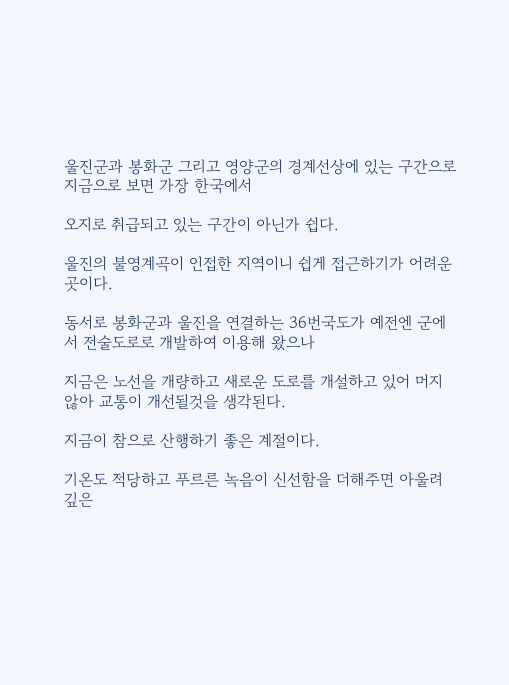울진군과 봉화군 그리고 영양군의 경계선상에 있는 구간으로 지금으로 보면 가장 한국에서

오지로 취급되고 있는 구간이 아닌가 쉽다.

울진의 불영계곡이 인접한 지역이니 쉽게 접근하기가 어려운 곳이다.

동서로 봉화군과 울진을 연결하는 36번국도가 예전엔 군에서 전술도로로 개발하여 이용해 왔으나

지금은 노선을 개량하고 새로운 도로를 개설하고 있어 머지 않아 교통이 개선될것을 생각된다.

지금이 참으로 산행하기 좋은 계절이다.

기온도 적당하고 푸르른 녹음이 신선함을 더해주면 아울려 깊은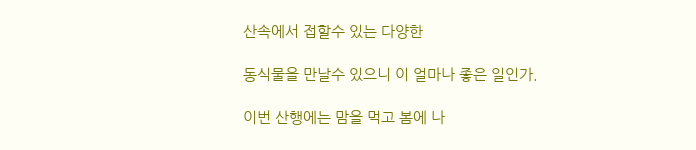산속에서 접할수 있는 다양한

동식물을 만날수 있으니 이 얼마나 좋은 일인가.

이번 산행에는 맘을 먹고 봄에 나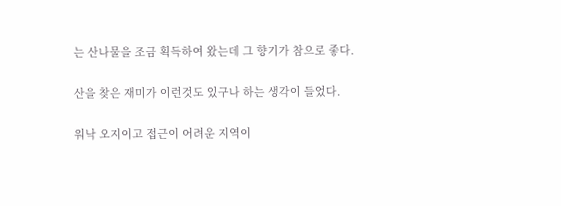는 산나물을 조금 획득하여 왔는데 그 향기가 참으로 좋다.

산을 찾은 재미가 이런것도 있구나 하는 생각이 들었다.

워낙 오지이고 접근이 어려운 지역이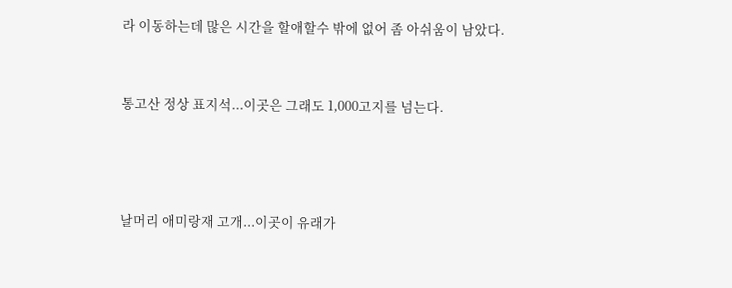라 이동하는데 많은 시간을 할애할수 밖에 없어 좀 아쉬움이 남았다.



통고산 정상 표지석...이곳은 그래도 1,000고지를 넘는다.





날머리 애미랑재 고개...이곳이 유래가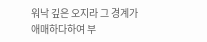워낙 깊은 오지라 그 경계가 애매하다하여 부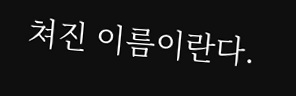쳐진 이름이란다.